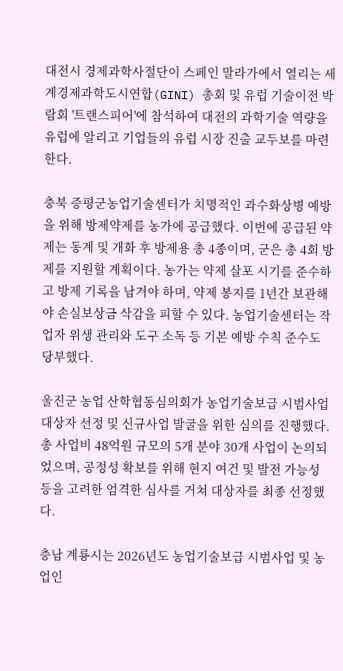대전시 경제과학사절단이 스페인 말라가에서 열리는 세계경제과학도시연합(GINI) 총회 및 유럽 기술이전 박람회 '트랜스피어'에 참석하여 대전의 과학기술 역량을 유럽에 알리고 기업들의 유럽 시장 진출 교두보를 마련한다.

충북 증평군농업기술센터가 치명적인 과수화상병 예방을 위해 방제약제를 농가에 공급했다. 이번에 공급된 약제는 동계 및 개화 후 방제용 총 4종이며, 군은 총 4회 방제를 지원할 계획이다. 농가는 약제 살포 시기를 준수하고 방제 기록을 남겨야 하며, 약제 봉지를 1년간 보관해야 손실보상금 삭감을 피할 수 있다. 농업기술센터는 작업자 위생 관리와 도구 소독 등 기본 예방 수칙 준수도 당부했다.

울진군 농업 산학협동심의회가 농업기술보급 시범사업 대상자 선정 및 신규사업 발굴을 위한 심의를 진행했다. 총 사업비 48억원 규모의 5개 분야 30개 사업이 논의되었으며, 공정성 확보를 위해 현지 여건 및 발전 가능성 등을 고려한 엄격한 심사를 거쳐 대상자를 최종 선정했다.

충남 계룡시는 2026년도 농업기술보급 시범사업 및 농업인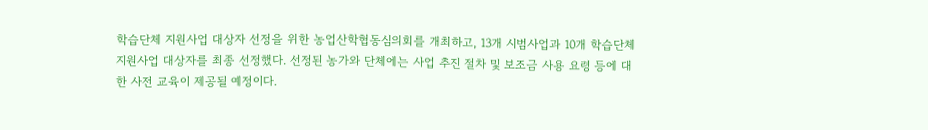학습단체 지원사업 대상자 선정을 위한 농업산학협동심의회를 개최하고, 13개 시범사업과 10개 학습단체 지원사업 대상자를 최종 선정했다. 선정된 농가와 단체에는 사업 추진 절차 및 보조금 사용 요령 등에 대한 사전 교육이 제공될 예정이다.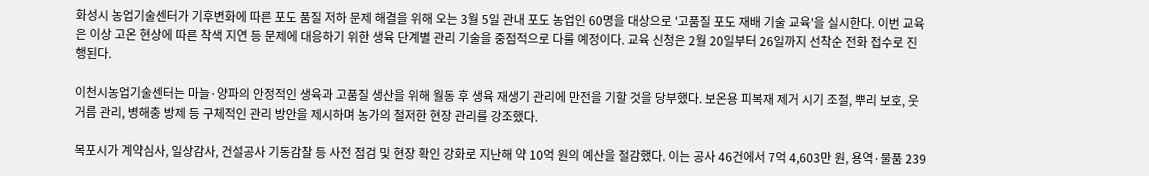화성시 농업기술센터가 기후변화에 따른 포도 품질 저하 문제 해결을 위해 오는 3월 5일 관내 포도 농업인 60명을 대상으로 '고품질 포도 재배 기술 교육'을 실시한다. 이번 교육은 이상 고온 현상에 따른 착색 지연 등 문제에 대응하기 위한 생육 단계별 관리 기술을 중점적으로 다룰 예정이다. 교육 신청은 2월 20일부터 26일까지 선착순 전화 접수로 진행된다.

이천시농업기술센터는 마늘·양파의 안정적인 생육과 고품질 생산을 위해 월동 후 생육 재생기 관리에 만전을 기할 것을 당부했다. 보온용 피복재 제거 시기 조절, 뿌리 보호, 웃거름 관리, 병해충 방제 등 구체적인 관리 방안을 제시하며 농가의 철저한 현장 관리를 강조했다.

목포시가 계약심사, 일상감사, 건설공사 기동감찰 등 사전 점검 및 현장 확인 강화로 지난해 약 10억 원의 예산을 절감했다. 이는 공사 46건에서 7억 4,603만 원, 용역·물품 239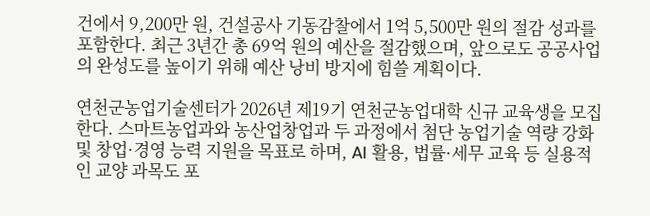건에서 9,200만 원, 건설공사 기동감찰에서 1억 5,500만 원의 절감 성과를 포함한다. 최근 3년간 총 69억 원의 예산을 절감했으며, 앞으로도 공공사업의 완성도를 높이기 위해 예산 낭비 방지에 힘쓸 계획이다.

연천군농업기술센터가 2026년 제19기 연천군농업대학 신규 교육생을 모집한다. 스마트농업과와 농산업창업과 두 과정에서 첨단 농업기술 역량 강화 및 창업·경영 능력 지원을 목표로 하며, AI 활용, 법률·세무 교육 등 실용적인 교양 과목도 포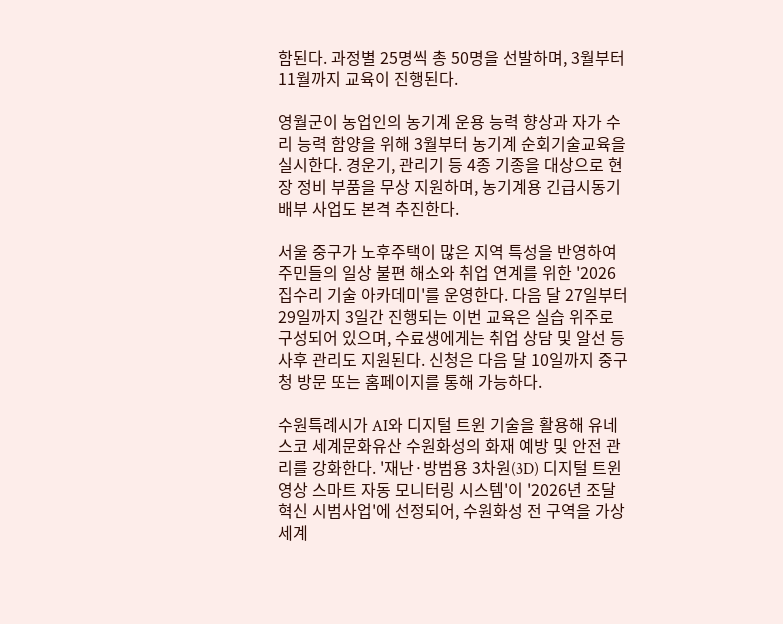함된다. 과정별 25명씩 총 50명을 선발하며, 3월부터 11월까지 교육이 진행된다.

영월군이 농업인의 농기계 운용 능력 향상과 자가 수리 능력 함양을 위해 3월부터 농기계 순회기술교육을 실시한다. 경운기, 관리기 등 4종 기종을 대상으로 현장 정비 부품을 무상 지원하며, 농기계용 긴급시동기 배부 사업도 본격 추진한다.

서울 중구가 노후주택이 많은 지역 특성을 반영하여 주민들의 일상 불편 해소와 취업 연계를 위한 '2026 집수리 기술 아카데미'를 운영한다. 다음 달 27일부터 29일까지 3일간 진행되는 이번 교육은 실습 위주로 구성되어 있으며, 수료생에게는 취업 상담 및 알선 등 사후 관리도 지원된다. 신청은 다음 달 10일까지 중구청 방문 또는 홈페이지를 통해 가능하다.

수원특례시가 AI와 디지털 트윈 기술을 활용해 유네스코 세계문화유산 수원화성의 화재 예방 및 안전 관리를 강화한다. '재난·방범용 3차원(3D) 디지털 트윈 영상 스마트 자동 모니터링 시스템'이 '2026년 조달혁신 시범사업'에 선정되어, 수원화성 전 구역을 가상 세계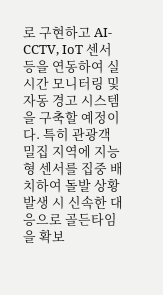로 구현하고 AI-CCTV, IoT 센서 등을 연동하여 실시간 모니터링 및 자동 경고 시스템을 구축할 예정이다. 특히 관광객 밀집 지역에 지능형 센서를 집중 배치하여 돌발 상황 발생 시 신속한 대응으로 골든타임을 확보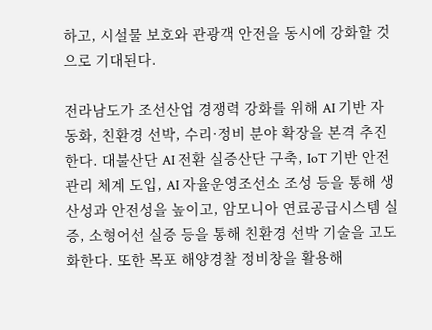하고, 시설물 보호와 관광객 안전을 동시에 강화할 것으로 기대된다.

전라남도가 조선산업 경쟁력 강화를 위해 AI 기반 자동화, 친환경 선박, 수리·정비 분야 확장을 본격 추진한다. 대불산단 AI 전환 실증산단 구축, IoT 기반 안전관리 체계 도입, AI 자율운영조선소 조성 등을 통해 생산성과 안전성을 높이고, 암모니아 연료공급시스템 실증, 소형어선 실증 등을 통해 친환경 선박 기술을 고도화한다. 또한 목포 해양경찰 정비창을 활용해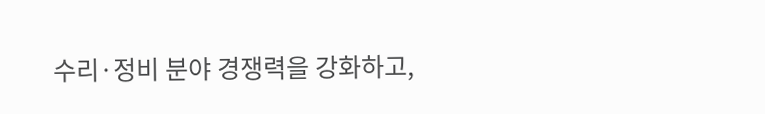수리·정비 분야 경쟁력을 강화하고,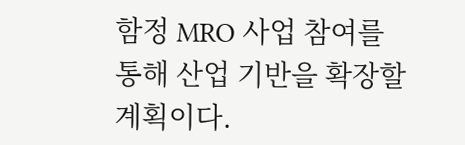함정 MRO 사업 참여를 통해 산업 기반을 확장할 계획이다.